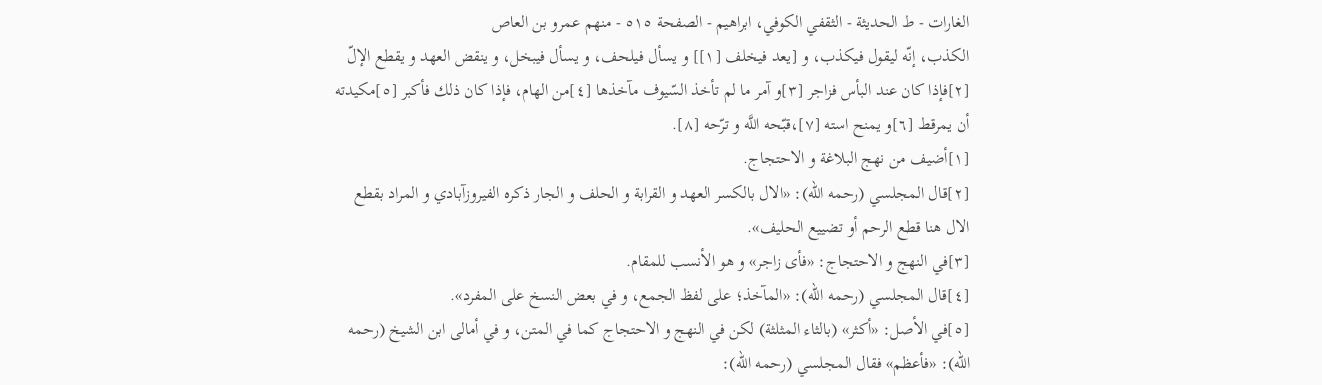الغارات - ط الحديثة - الثقفي الکوفي، ابراهیم - الصفحة ٥١٥ - منهم عمرو بن العاص
الكذب، إنّه ليقول فيكذب، و [يعد فيخلف [١]] و يسأل فيلحف، و يسأل فيبخل، و ينقض العهد و يقطع الإلّ [٢]فإذا كان عند البأس فزاجر [٣]و آمر ما لم تأخذ السّيوف مآخذها [٤]من الهام، فإذا كان ذلك فأكبر [٥]مكيدته أن يمرقط [٦]و يمنح استه [٧]،قبّحه اللَّه و ترّحه [٨].
[١]أضيف من نهج البلاغة و الاحتجاج.
[٢]قال المجلسي (رحمه الله): «الال بالكسر العهد و القرابة و الحلف و الجار ذكره الفيروزآبادي و المراد بقطع الال هنا قطع الرحم أو تضييع الحليف».
[٣]في النهج و الاحتجاج: «فأى زاجر» و هو الأنسب للمقام.
[٤]قال المجلسي (رحمه الله): «المآخذ؛ على لفظ الجمع، و في بعض النسخ على المفرد».
[٥]في الأصل: «أكثر» (بالثاء المثلثة) لكن في النهج و الاحتجاج كما في المتن، و في أمالى ابن الشيخ (رحمه الله): «فأعظم» فقال المجلسي (رحمه الله):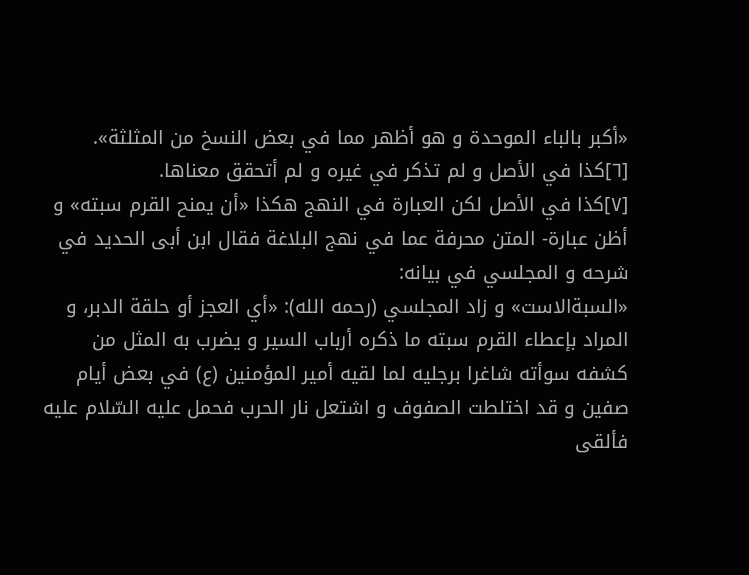«أكبر بالباء الموحدة و هو أظهر مما في بعض النسخ من المثلثة».
[٦]كذا في الأصل و لم تذكر في غيره و لم أتحقق معناها.
[٧]كذا في الأصل لكن العبارة في النهج هكذا «أن يمنح القرم سبته» و أظن عبارة- المتن محرفة عما في نهج البلاغة فقال ابن أبى الحديد في شرحه و المجلسي في بيانه:
«السبةالاست» و زاد المجلسي (رحمه الله): «أي العجز أو حلقة الدبر، و المراد بإعطاء القرم سبته ما ذكره أرباب السير و يضرب به المثل من كشفه سوأته شاغرا برجليه لما لقيه أمير المؤمنين (ع) في بعض أيام صفين و قد اختلطت الصفوف و اشتعل نار الحرب فحمل عليه السّلام عليه فألقى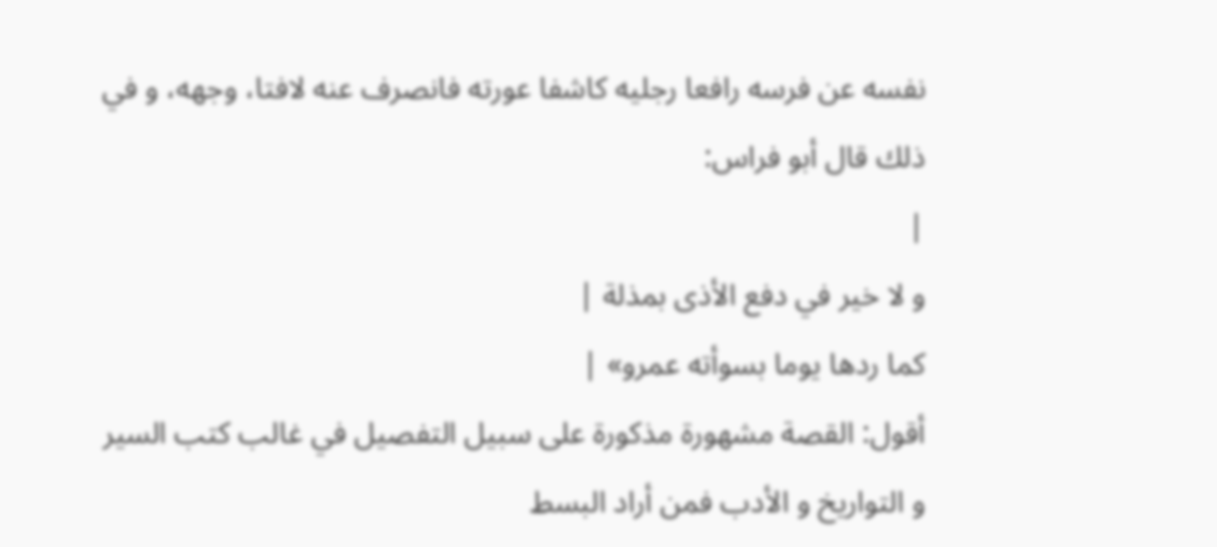نفسه عن فرسه رافعا رجليه كاشفا عورته فانصرف عنه لافتا، وجهه، و في ذلك قال أبو فراس:
|
و لا خير في دفع الأذى بمذلة |
كما ردها يوما بسوأته عمرو» |
أقول: القصة مشهورة مذكورة على سبيل التفصيل في غالب كتب السير و التواريخ و الأدب فمن أراد البسط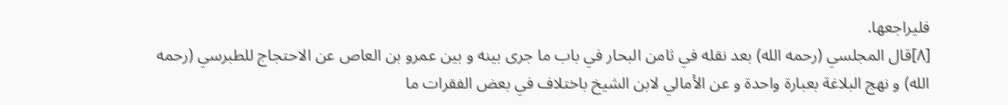فليراجعها.
[٨]قال المجلسي (رحمه الله) بعد نقله في ثامن البحار في باب ما جرى بينه و بين عمرو بن العاص عن الاحتجاج للطبرسي (رحمه الله) و نهج البلاغة بعبارة واحدة و عن الأمالي لابن الشيخ باختلاف في بعض الفقرات ما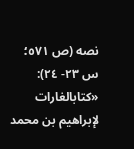نصه (ص ٥٧١؛ س ٢٣- ٢٤):
«كتابالغارات لإبراهيم بن محمد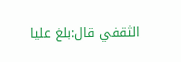الثقفي قال:بلغ عليا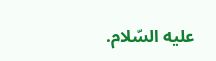عليه السّلام.